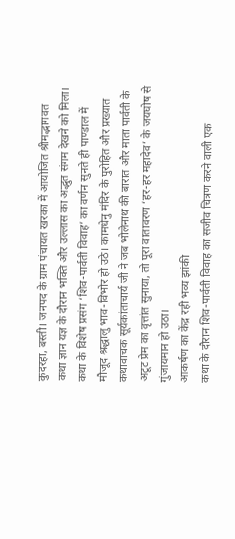कुदरहा, बस्ती। जनपद के ग्राम पंचायत खरका में आयोजित श्रीमद्भागवत कथा ज्ञान यज्ञ के दौरान भक्ति और उल्लास का अद्भुत संगम देखने को मिला। कथा के विशेष प्रसंग ‘शिव-पार्वती विवाह’ का वर्णन सुनते ही पाण्डाल में मौजूद श्रद्धालु भाव-विभोर हो उठे। कामधेनु मंदिर के पुरोहित और प्रख्यात कथावाचक सूर्यकांताचार्य जी ने जब भोलेनाथ की बारात और माता पार्वती के अटूट प्रेम का वृत्तांत सुनाया, तो पूरा वातावरण ‘हर-हर महादेव’ के जयघोष से गुंजायमान हो उठा।
आकर्षण का केंद्र रही भव्य झांकी
कथा के दौरान शिव-पार्वती विवाह का सजीव चित्रण करने वाली एक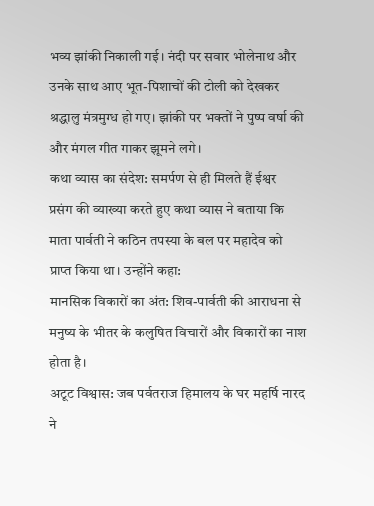भव्य झांकी निकाली गई। नंदी पर सवार भोलेनाथ और उनके साथ आए भूत-पिशाचों की टोली को देखकर श्रद्धालु मंत्रमुग्ध हो गए। झांकी पर भक्तों ने पुष्प वर्षा की और मंगल गीत गाकर झूमने लगे।
कथा व्यास का संदेश: समर्पण से ही मिलते हैं ईश्वर
प्रसंग की व्याख्या करते हुए कथा व्यास ने बताया कि माता पार्वती ने कठिन तपस्या के बल पर महादेव को प्राप्त किया था। उन्होंने कहा:
मानसिक विकारों का अंत: शिव-पार्वती की आराधना से मनुष्य के भीतर के कलुषित विचारों और विकारों का नाश होता है।
अटूट विश्वास: जब पर्वतराज हिमालय के घर महर्षि नारद ने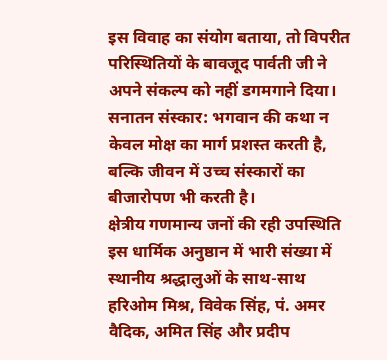इस विवाह का संयोग बताया, तो विपरीत परिस्थितियों के बावजूद पार्वती जी ने अपने संकल्प को नहीं डगमगाने दिया।
सनातन संस्कार: भगवान की कथा न केवल मोक्ष का मार्ग प्रशस्त करती है, बल्कि जीवन में उच्च संस्कारों का बीजारोपण भी करती है।
क्षेत्रीय गणमान्य जनों की रही उपस्थिति
इस धार्मिक अनुष्ठान में भारी संख्या में स्थानीय श्रद्धालुओं के साथ-साथ हरिओम मिश्र, विवेक सिंह, पं. अमर वैदिक, अमित सिंह और प्रदीप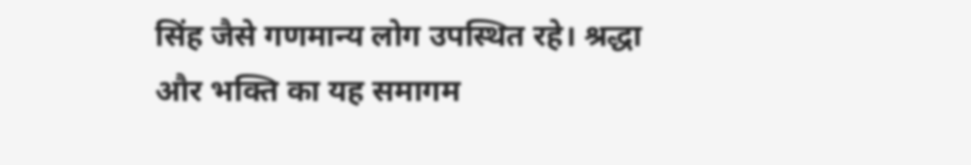सिंह जैसे गणमान्य लोग उपस्थित रहे। श्रद्धा और भक्ति का यह समागम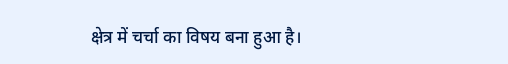क्षेत्र में चर्चा का विषय बना हुआ है।